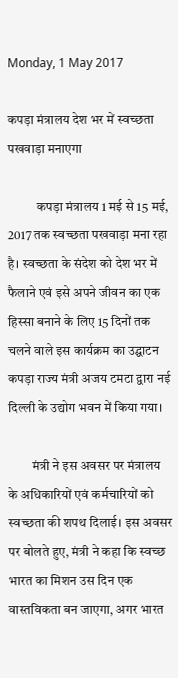Monday, 1 May 2017

कपड़ा मंत्रालय देश भर में स्‍वच्‍छता पखवाड़ा मनाएगा

           कपड़ा मंत्रालय 1 मई से 15 मई, 2017 तक स्‍वच्‍छता पखवाड़ा मना रहा है। स्‍वच्‍छता के संदेश को देश भर में फैलाने एवं इसे अपने जीवन का एक हिस्‍सा बनाने के लिए 15 दिनों तक चलने वाले इस कार्यक्रम का उद्घाटन कपड़ा राज्‍य मंत्री अजय टमटा द्वारा नई दिल्‍ली के उद्योग भवन में किया गया।

         मंत्री ने इस अवसर पर मंत्रालय के अधिकारियों एवं कर्मचारियों को स्‍वच्‍छता की शपथ दिलाई। इस अवसर पर बोलते हुए, मंत्री ने कहा कि स्‍वच्‍छ भारत का मिशन उस दिन एक वास्‍तविकता बन जाएगा, अगर भारत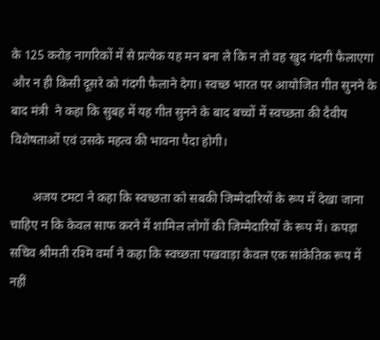के 125 करोड़ नागरिकों में से प्रत्‍येक यह मन बना ले कि न तो वह खुद गंदगी फैलाएगा और न ही किसी दूसरे को गंदगी फैलाने देगा। स्‍वच्‍छ भारत पर आयोजित गीत सुनने के बाद मंत्री  ने कहा कि सुबह में यह गीत सुनने के बाद बच्‍चों में स्‍वच्‍छता की दैवीय विशेषताओं एवं उसके महत्‍व की भावना पैदा होगी।

       अजय टमटा ने कहा कि स्‍वच्‍छता को सबकी जिम्‍मेदारियों के रूप में देखा जाना चाहिए न कि केवल साफ करने में शामिल लोगों की जिम्‍मेदारियों के रूप में। कपड़ा सचिव श्रीमती रश्मि वर्मा ने कहा कि स्‍वच्‍छता पखवाड़ा केवल एक सांकेतिक रूप में नहीं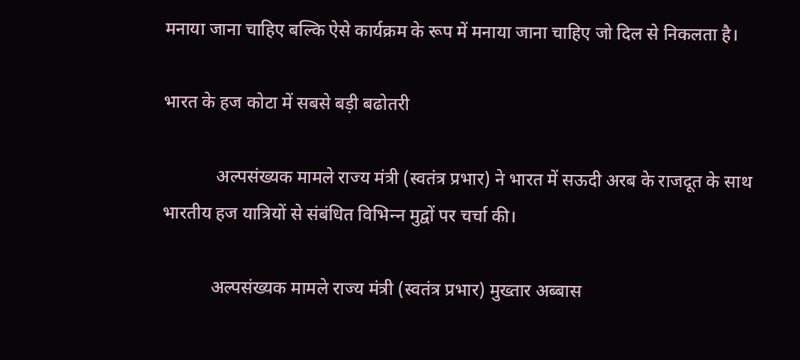मनाया जाना चाहिए बल्कि ऐसे कार्यक्रम के रूप में मनाया जाना चाहिए जो दिल से निकलता है।

भारत के हज कोटा में सबसे बड़ी बढोतरी

            अल्‍पसंख्‍यक मामले राज्‍य मंत्री (स्‍वतंत्र प्रभार) ने भारत में सऊदी अरब के राजदूत के साथ भारतीय हज यात्रियों से संबंधित विभिन्‍न मुद्वों पर चर्चा की।

           अल्‍पसंख्‍यक मामले राज्‍य मंत्री (स्‍वतंत्र प्रभार) मुख्‍तार अब्‍बास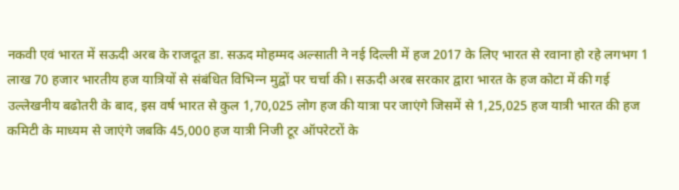नकवी एवं भारत में सऊदी अरब के राजदूत डा. सऊद मोहम्‍मद अल्‍साती ने नई दिल्‍ली में हज 2017 के लिए भारत से रवाना हो रहे लगभग 1 लाख 70 हजार भारतीय हज यात्रियों से संबंधित विभिन्‍न मुद्वों पर चर्चा की। सऊदी अरब सरकार द्वारा भारत के हज कोटा में की गई उल्‍लेखनीय बढोतरी के बाद, इस वर्ष भारत से कुल 1,70,025 लोग हज की यात्रा पर जाएंगे जिसमें से 1,25,025 हज यात्री भारत की हज कमिटी के माध्‍यम से जाएंगे जबकि 45,000 हज यात्री निजी टूर ऑपरेटरों के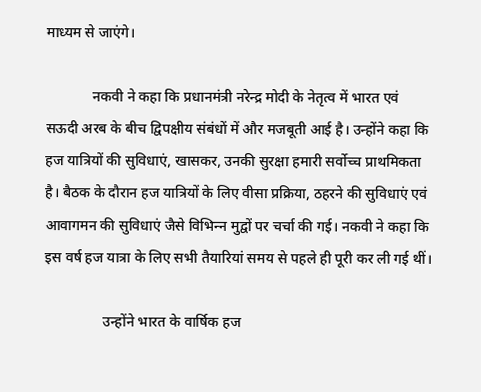माध्‍यम से जाएंगे।

             नकवी ने कहा कि प्रधानमंत्री नरेन्‍द्र मोदी के नेतृत्‍व में भारत एवं सऊदी अरब के बीच द्विपक्षीय संबंधों में और मजबूती आई है। उन्‍होंने कहा कि हज यात्रियों की सुविधाएं, खासकर, उनकी सुरक्षा हमारी सर्वोच्‍च प्राथमिकता है। बैठक के दौरान हज यात्रियों के लिए वीसा प्रक्रिया, ठहरने की सुविधाएं एवं आवागमन की सुविधाएं जैसे विभिन्‍न मुद्वों पर चर्चा की गई। नकवी ने कहा कि इस वर्ष हज यात्रा के लिए सभी तैयारियां समय से पहले ही पूरी कर ली गई थीं।

                उन्‍होंने भारत के वार्षिक हज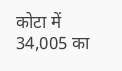कोटा में 34,005 का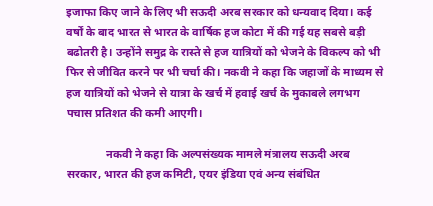इजाफा किए जाने के लिए भी सऊदी अरब सरकार को धन्‍यवाद दिया। कई वर्षों के बाद भारत से भारत के वार्षिक हज कोटा में की गई यह सबसे बड़ी बढोतरी है। उन्‍होंने समुद्र के रास्‍ते से हज यात्रियों को भेजने के विकल्‍प को भी फिर से जीवित करने पर भी चर्चा की। नकवी ने कहा कि जहाजों के माध्‍यम से हज यात्रियों को भेजने से यात्रा के खर्च में हवाई खर्च के मुकाबले लगभग पचास प्रतिशत की कमी आएगी।

              नकवी ने कहा कि अल्‍पसंख्‍यक मामले मंत्रालय सऊदी अरब सरकार, भारत की हज कमिटी, एयर इंडिया एवं अन्‍य संबंधित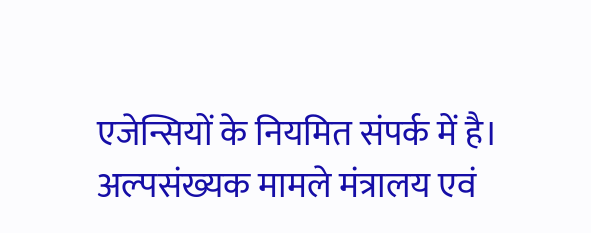एजेन्सियों के नियमित संपर्क में है। अल्‍पसंख्‍यक मामले मंत्रालय एवं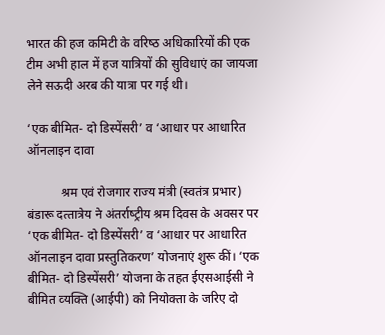भारत की हज कमिटी के वरिष्‍ठ अधिकारियों की एक टीम अभी हाल में हज यात्रियों की सुविधाएं का जायजा लेने सऊदी अरब की यात्रा पर गई थी।

‘एक बीमित- दो डिस्‍पेंसरी’ व ‘आधार पर आधारित ऑनलाइन दावा

           श्रम एवं रोजगार राज्‍य मंत्री (स्‍वतंत्र प्रभार) बंडारू दत्‍तात्रेय ने अंतर्राष्‍ट्रीय श्रम दिवस के अवसर पर ‘एक बीमित- दो डिस्‍पेंसरी’ व ‘आधार पर आधारित ऑनलाइन दावा प्रस्‍तुतिकरण’ योजनाएं शुरू कीं। ‘एक बीमित- दो डिस्‍पेंसरी’ योजना के तहत ईएसआईसी ने बीमित व्‍यक्‍ति (आईपी) को नियोक्‍ता के जरिए दो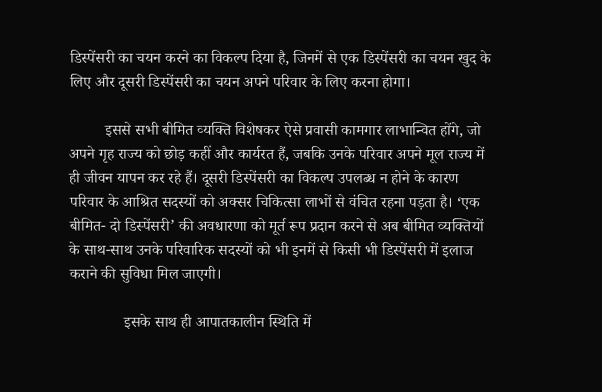डिस्‍पेंसरी का चयन करने का विकल्‍प दिया है, जिनमें से एक डिस्‍पेंसरी का चयन खुद के लिए और दूसरी डिस्‍पेंसरी का चयन अपने परिवार के लिए करना होगा।

         इससे सभी बीमित व्‍यक्‍ति विशेषकर ऐसे प्रवासी कामगार लाभान्‍वित होंगे, जो अपने गृह राज्‍य को छोड़ कहीं और कार्यरत हैं, जबकि उनके परिवार अपने मूल राज्‍य में ही जीवन यापन कर रहे हैं। दूसरी डिस्‍पेंसरी का विकल्‍प उपलब्‍ध न होने के कारण परिवार के आश्रित सदस्‍यों को अक्‍सर चिकित्‍सा लाभों से वंचित रहना पड़ता है। ‘एक बीमित- दो डिस्‍पेंसरी’ की अवधारणा को मूर्त रूप प्रदान करने से अब बीमित व्‍यक्‍तियों के साथ-साथ उनके परिवारिक सदस्‍यों को भी इनमें से किसी भी डिस्‍पेंसरी में इलाज कराने की सुविधा मिल जाएगी।

              इसके साथ ही आपातकालीन स्‍थिति में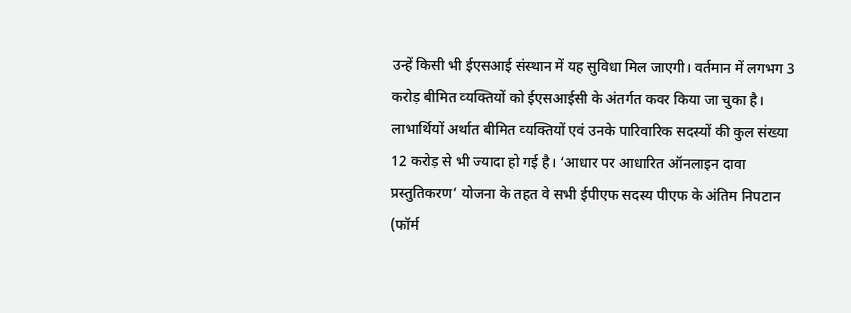उन्‍हें किसी भी ईएसआई संस्‍थान में यह सुविधा मिल जाएगी। वर्तमान में लगभग 3 करोड़ बीमित व्‍यक्‍तियों को ईएसआईसी के अंतर्गत कवर किया जा चुका है। लाभार्थियों अर्थात बीमित व्‍यक्‍तियों एवं उनके पारिवारिक सदस्‍यों की कुल संख्‍या 12 करोड़ से भी ज्‍यादा हो गई है। ‘आधार पर आधारित ऑनलाइन दावा प्रस्‍तुतिकरण’ योजना के तहत वे सभी ईपीएफ सदस्‍य पीएफ के अंतिम निपटान (फॉर्म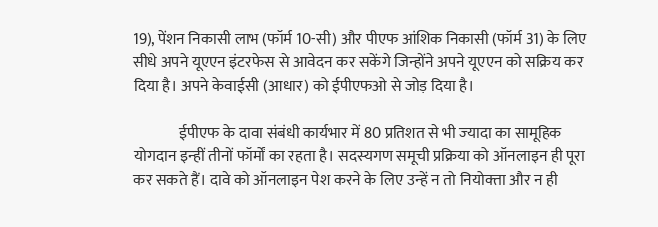19), पेंशन निकासी लाभ (फॉर्म 10-सी) और पीएफ आंशिक निकासी (फॉर्म 31) के लिए सीधे अपने यूएएन इंटरफेस से आवेदन कर सकेंगे जिन्होंने अपने यूएएन को सक्रिय कर दिया है। अपने केवाईसी (आधार) को ईपीएफओ से जोड़ दिया है।

               ईपीएफ के दावा संबंधी कार्यभार में 80 प्रतिशत से भी ज्‍यादा का सामूहिक योगदान इन्‍हीं तीनों फॉर्मों का रहता है। सदस्‍यगण समूची प्रक्रिया को ऑनलाइन ही पूरा कर सकते हैं। दावे को ऑनलाइन पेश करने के लिए उन्‍हें न तो नियोक्‍ता और न ही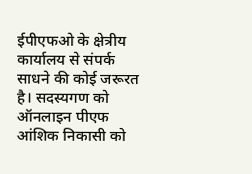ईपीएफओ के क्षेत्रीय कार्यालय से संपर्क साधने की कोई जरूरत है। सदस्‍यगण को ऑनलाइन पीएफ आंशिक निकासी को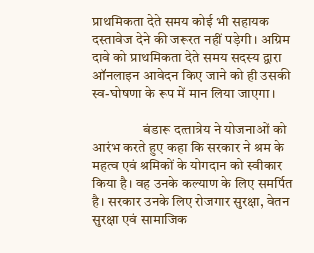प्राथमिकता देते समय कोई भी सहायक दस्‍तावेज देने की जरूरत नहीं पड़ेगी। अग्रिम दावे को प्राथमिकता देते समय सदस्‍य द्वारा ऑनलाइन आवेदन किए जाने को ही उसकी स्‍व-घोषणा के रूप में मान लिया जाएगा।

                  बंडारू दत्‍तात्रेय ने योजनाओं को आरंभ करते हुए कहा कि सरकार ने श्रम के महत्‍व एवं श्रमिकों के योगदान को स्‍वीकार किया है। वह उनके कल्‍याण के लिए समर्पित है। सरकार उनके लिए रोजगार सुरक्षा, वेतन सुरक्षा एवं सामाजिक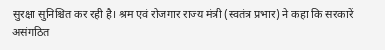सुरक्षा सुनिश्चित कर रही है। श्रम एवं रोजगार राज्‍य मंत्री (स्‍वतंत्र प्रभार) ने कहा कि सरकारें असंगठित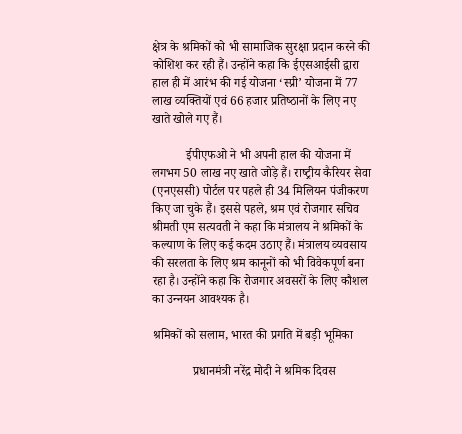क्षेत्र के श्रमिकों को भी सामाजिक सुरक्षा प्रदान करने की कोशिश कर रही हैं। उन्‍होंने कहा कि ईएसआईसी द्वारा हाल ही में आरंभ की गई योजना ‘स्‍प्री’ योजना में 77 लाख व्‍यक्तियों एवं 66 हजार प्रतिष्‍ठानों के लिए नए खाते खोले गए हैं।

           ईपीएफओ ने भी अपनी हाल की योजना में लगभग 50 लाख नए खाते जोड़े हैं। राष्‍ट्रीय कैरियर सेवा (एनएससी) पोर्टल पर पहले ही 34 मिलियन पंजीकरण किए जा चुके हैं। इससे पहले, श्रम एवं रोजगार सचिव श्रीमती एम सत्‍यवती ने कहा कि मंत्रालय ने श्रमिकों के कल्‍याण के लिए कई कदम उठाए हैं। मंत्रालय व्‍यवसाय की सरलता के लिए श्रम कानूनों को भी विवेकपूर्ण बना रहा है। उन्‍होंने कहा कि रोजगार अवसरों के लिए कौशल का उन्‍नयन आवश्‍यक है।

श्रमिकों को सलाम, भारत की प्रगति में बड़ी भूमिका

             प्रधानमंत्री नरेंद्र मोदी ने श्रमिक दिवस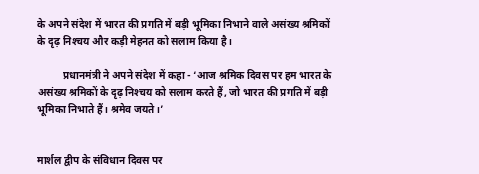के अपने संदेश में भारत की प्रगति में बड़ी भूमिका निभाने वाले असंख्‍य श्रमिकों के दृढ़ निश्‍चय और कड़ी मेहनत को सलाम किया है।

          प्रधानमंत्री ने अपने संदेश में कहा - ‘आज श्रमिक दिवस पर हम भारत के असंख्‍य श्रमिकों के दृढ़ निश्‍चय को सलाम करते हैं, जो भारत की प्रगति में बड़ी भूमिका निभाते हैं। श्रमेव जयते।’


मार्शल द्वीप के संविधान दिवस पर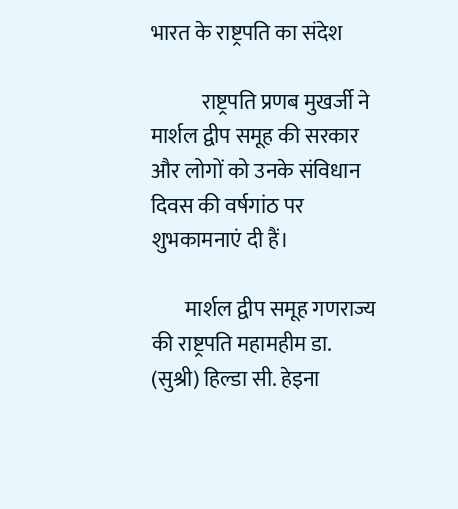भारत के राष्ट्रपति का संदेश

            राष्ट्रपति प्रणब मुखर्जी ने मार्शल द्वीप समूह की सरकार और लोगों को उनके संविधान दिवस की वर्षगांठ पर शुभकामनाएं दी हैं।

        मार्शल द्वीप समूह गणराज्य की राष्ट्रपति महामहीम डा. (सुश्री) हिल्डा सी. हेइना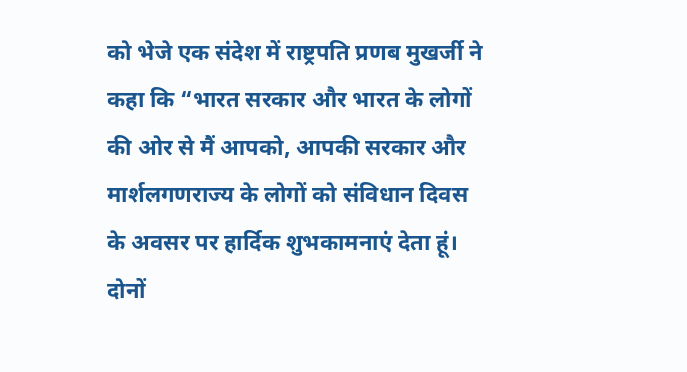को भेजे एक संदेश में राष्ट्रपति प्रणब मुखर्जी ने कहा कि “भारत सरकार और भारत के लोगों की ओर से मैं आपको, आपकी सरकार और मार्शलगणराज्य के लोगों को संविधान दिवस के अवसर पर हार्दिक शुभकामनाएं देता हूं। दोनों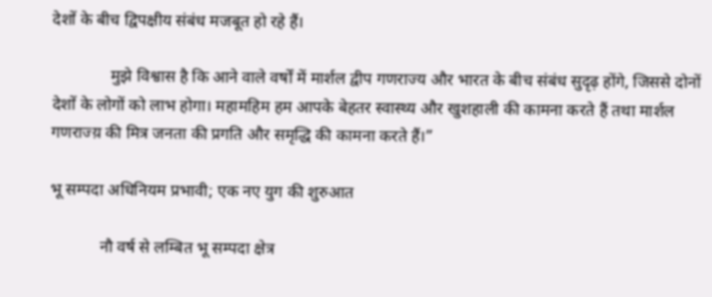देशों के बीच द्विपक्षीय संबंध मजबूत हो रहे हैं।

              मुझे विश्वास है कि आने वाले वर्षों में मार्शल द्वीप गणराज्य और भारत के बीच संबंध सुदृढ़ होंगे, जिससे दोनों देशों के लोगों को लाभ होगा। महामहिम हम आपके बेहतर स्वास्थ्य और खुशहाली की कामना करते हैं तथा मार्शल गणराज्य़ की मित्र जनता की प्रगति और समृद्धि की कामना करते हैं।”

भू सम्पदा अधिनियम प्रभावी; एक नए युग की शुरुआत

            नौ वर्ष से लम्बित भू सम्पदा क्षेत्र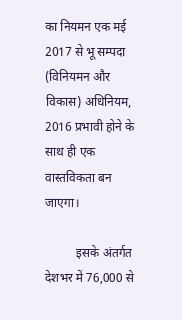का नियमन एक मई 2017 से भू सम्पदा (विनियमन और विकास) अधिनियम, 2016 प्रभावी होने के साथ ही एक वास्तविकता बन जाएगा।

          इसके अंतर्गत देशभर में 76,000 से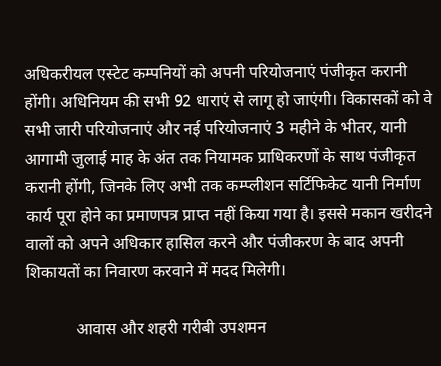अधिकरीयल एस्टेट कम्पनियों को अपनी परियोजनाएं पंजीकृत करानी होंगी। अधिनियम की सभी 92 धाराएं से लागू हो जाएंगी। विकासकों को वे सभी जारी परियोजनाएं और नई परियोजनाएं 3 महीने के भीतर, यानी आगामी जुलाई माह के अंत तक नियामक प्राधिकरणों के साथ पंजीकृत करानी होंगी, जिनके लिए अभी तक कम्प्लीशन सर्टिफिकेट यानी निर्माण कार्य पूरा होने का प्रमाणपत्र प्राप्त नहीं किया गया है। इससे मकान खरीदने वालों को अपने अधिकार हासिल करने और पंजीकरण के बाद अपनी शिकायतों का निवारण करवाने में मदद मिलेगी।

            आवास और शहरी गरीबी उपशमन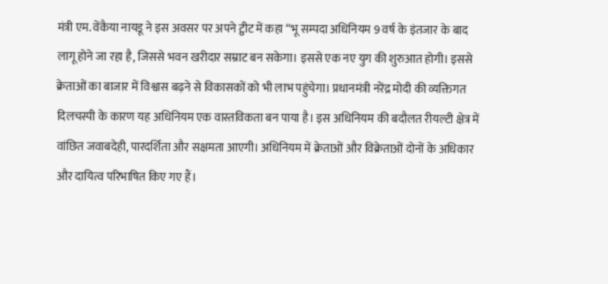मंत्री एम. वेंकैया नायडू ने इस अवसर पर अपने ट्वीट में कहा “भू सम्पदा अधिनियम 9 वर्ष के इंतजार के बाद लागू होने जा रहा है, जिससे भवन खरीदार सम्राट बन सकेगा। इससे एक नए युग की शुरुआत होगी। इससे क्रेताओं का बाजार में विश्वास बढ़ने से विकासकों को भी लाभ पहुंचेगा। प्रधानमंत्री नरेंद्र मोदी की व्यक्तिगत दिलचस्पी के कारण यह अधिनियम एक वास्तविकता बन पाया है। इस अधिनियम की बदौलत रीयल्टी क्षेत्र में वांछित जवाबदेही, पारदर्शिता और सक्षमता आएगी। अधिनियम में क्रेताओं और विक्रेताओं दोनों के अधिकार और दायित्व परिभाषित किए गए हैं।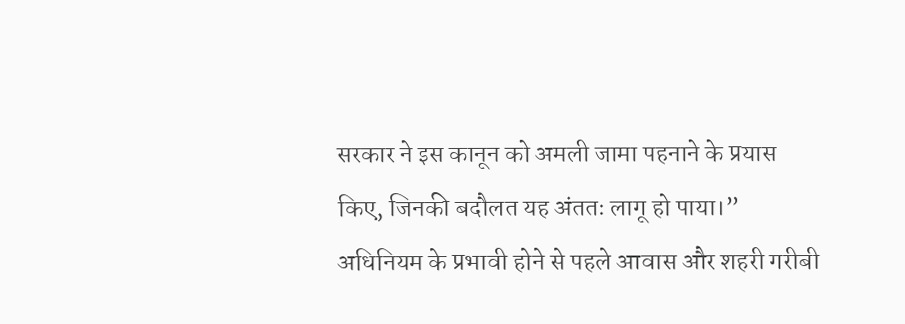सरकार ने इस कानून को अमली जामा पहनाने के प्रयास किए, जिनकी बदौलत यह अंततः लागू हो पाया।” अधिनियम के प्रभावी होने से पहले आवास और शहरी गरीबी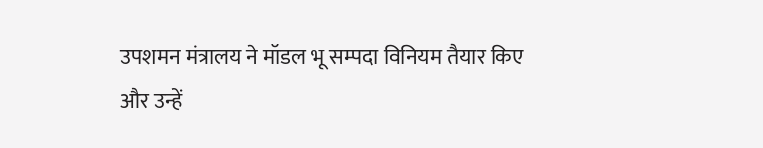उपशमन मंत्रालय ने मॉडल भू सम्पदा विनियम तैयार किए और उन्हें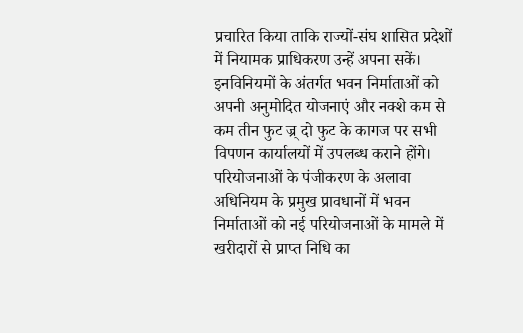प्रचारित किया ताकि राज्यों-संघ शासित प्रदेशों में नियामक प्राधिकरण उन्हें अपना सकें। इनविनियमों के अंतर्गत भवन निर्माताओं को अपनी अनुमोदित योजनाएं और नक्शे कम से कम तीन फुट ज्र् दो फुट के कागज पर सभी विपणन कार्यालयों में उपलब्ध कराने होंगे। परियोजनाओं के पंजीकरण के अलावा अधिनियम के प्रमुख प्रावधानों में भवन निर्माताओं को नई परियोजनाओं के मामले में खरीदारों से प्राप्त निधि का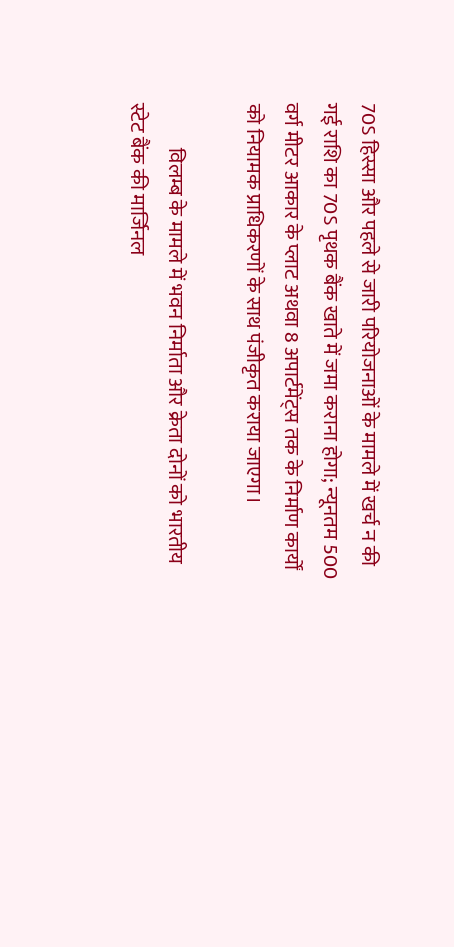70ऽ हिस्सा और पहले से जारी परियोजनाओं के मामले में खर्च न की गई राशि का 70ऽ पृथक बैंक खाते में जमा कराना होगा; न्यूनतम 500 वर्ग मीटर आकार के प्लाट अथवा 8 अपार्टमेंट्स तक के निर्माण कार्यों को नियामक प्राधिकरणों के साथ पंजीकृत कराया जाएगा।

           विलम्ब के मामले में भवन निर्माता और क्रेता दोनों को भारतीय स्टेट बैंक की मार्जिनल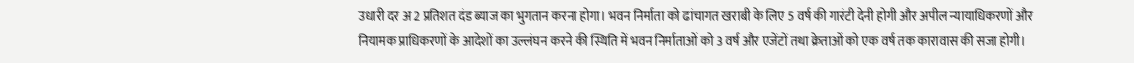उधारी दर अ 2 प्रतिशत दंड ब्याज का भुगतान करना होगा। भवन निर्माता को ढांचागत खराबी के लिए 5 वर्ष की गारंटी देनी होगी और अपील न्यायाधिकरणों और नियामक प्राधिकरणों के आदेशों का उल्लंघन करने की स्थिति में भवन निर्माताओं को 3 वर्ष और एजेंटों तथा क्रेताओं को एक वर्ष तक कारावास की सजा होगी।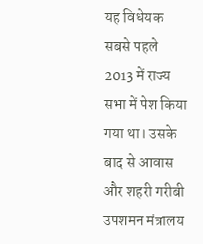यह विधेयक सबसे पहले 2013 में राज्य सभा में पेश किया गया था। उसके बाद से आवास और शहरी गरीबी उपशमन मंत्रालय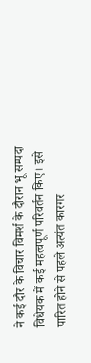ने कई दौर के विचार विमर्श के दौरान भू सम्पदा विधेयक में कई महत्वपूर्ण परिवर्तन किए। इसे पारित होने से पहले अत्यंत कारगर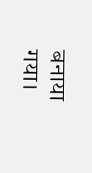बनाया गया।